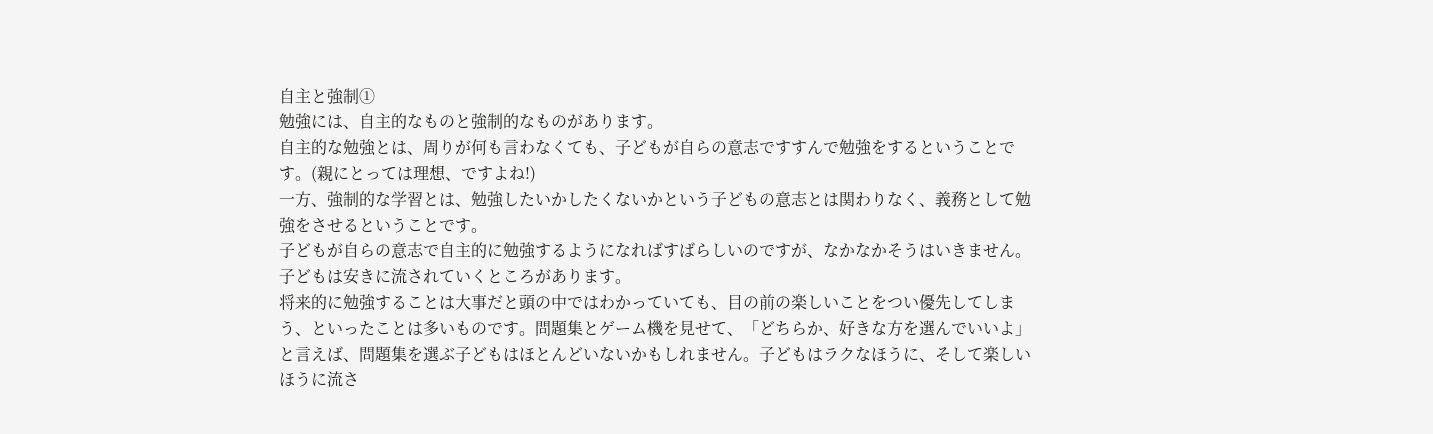自主と強制①
勉強には、自主的なものと強制的なものがあります。
自主的な勉強とは、周りが何も言わなくても、子どもが自らの意志ですすんで勉強をするということです。(親にとっては理想、ですよね!)
一方、強制的な学習とは、勉強したいかしたくないかという子どもの意志とは関わりなく、義務として勉強をさせるということです。
子どもが自らの意志で自主的に勉強するようになればすばらしいのですが、なかなかそうはいきません。
子どもは安きに流されていくところがあります。
将来的に勉強することは大事だと頭の中ではわかっていても、目の前の楽しいことをつい優先してしまう、といったことは多いものです。問題集とゲーム機を見せて、「どちらか、好きな方を選んでいいよ」と言えば、問題集を選ぶ子どもはほとんどいないかもしれません。子どもはラクなほうに、そして楽しいほうに流さ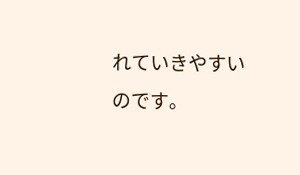れていきやすいのです。